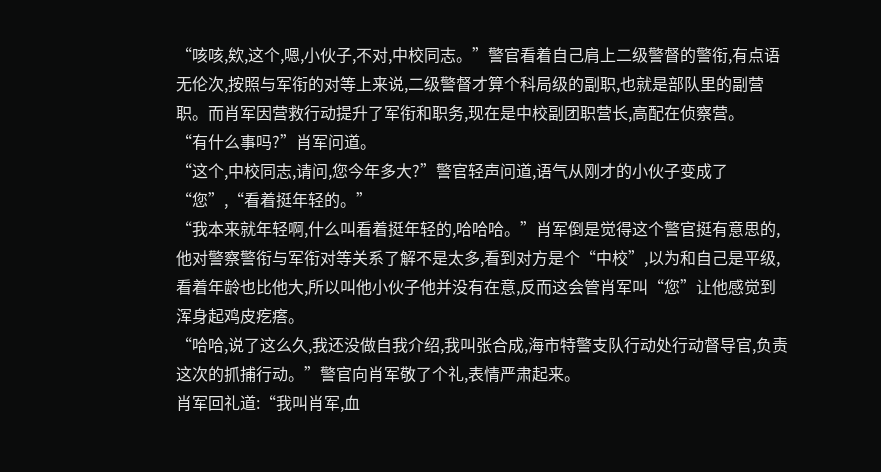“咳咳,欸,这个,嗯,小伙子,不对,中校同志。”警官看着自己肩上二级警督的警衔,有点语无伦次,按照与军衔的对等上来说,二级警督才算个科局级的副职,也就是部队里的副营职。而肖军因营救行动提升了军衔和职务,现在是中校副团职营长,高配在侦察营。
“有什么事吗?”肖军问道。
“这个,中校同志,请问,您今年多大?”警官轻声问道,语气从刚才的小伙子变成了“您”,“看着挺年轻的。”
“我本来就年轻啊,什么叫看着挺年轻的,哈哈哈。”肖军倒是觉得这个警官挺有意思的,他对警察警衔与军衔对等关系了解不是太多,看到对方是个“中校”,以为和自己是平级,看着年龄也比他大,所以叫他小伙子他并没有在意,反而这会管肖军叫“您”让他感觉到浑身起鸡皮疙瘩。
“哈哈,说了这么久,我还没做自我介绍,我叫张合成,海市特警支队行动处行动督导官,负责这次的抓捕行动。”警官向肖军敬了个礼,表情严肃起来。
肖军回礼道:“我叫肖军,血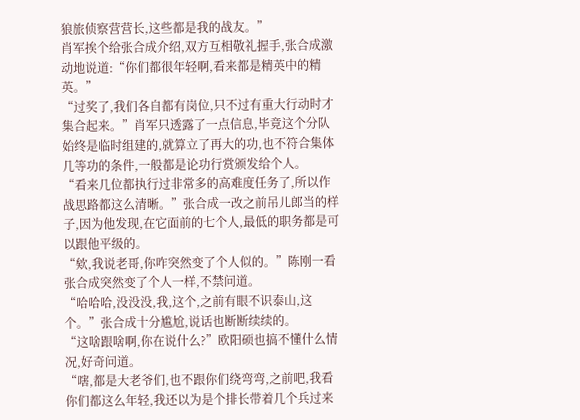狼旅侦察营营长,这些都是我的战友。”
肖军挨个给张合成介绍,双方互相敬礼握手,张合成激动地说道:“你们都很年轻啊,看来都是精英中的精英。”
“过奖了,我们各自都有岗位,只不过有重大行动时才集合起来。”肖军只透露了一点信息,毕竟这个分队始终是临时组建的,就算立了再大的功,也不符合集体几等功的条件,一般都是论功行赏颁发给个人。
“看来几位都执行过非常多的高难度任务了,所以作战思路都这么清晰。”张合成一改之前吊儿郎当的样子,因为他发现,在它面前的七个人,最低的职务都是可以跟他平级的。
“欸,我说老哥,你咋突然变了个人似的。”陈刚一看张合成突然变了个人一样,不禁问道。
“哈哈哈,没没没,我,这个,之前有眼不识泰山,这个。”张合成十分尴尬,说话也断断续续的。
“这啥跟啥啊,你在说什么?”欧阳硕也搞不懂什么情况,好奇问道。
“嗐,都是大老爷们,也不跟你们绕弯弯,之前吧,我看你们都这么年轻,我还以为是个排长带着几个兵过来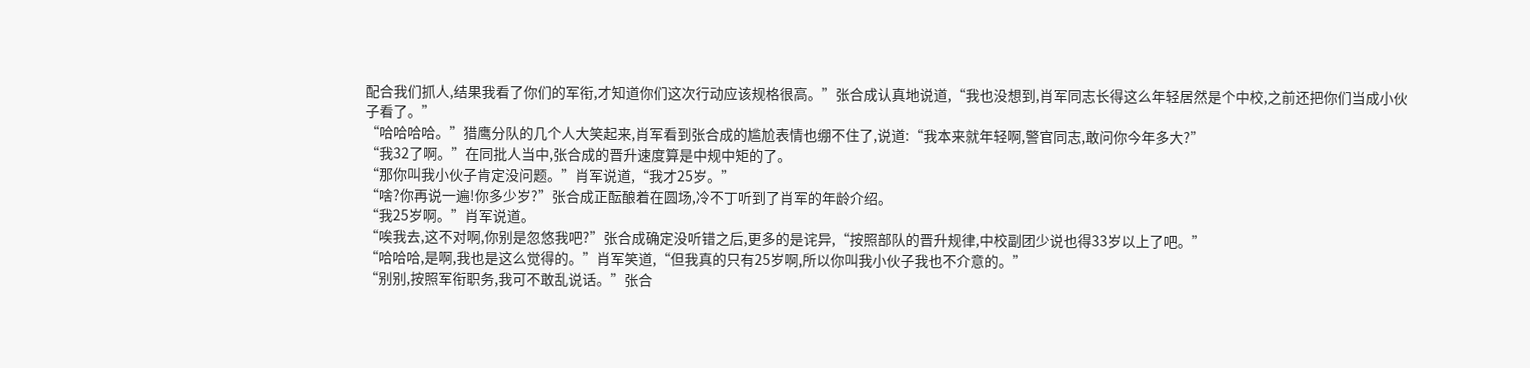配合我们抓人,结果我看了你们的军衔,才知道你们这次行动应该规格很高。”张合成认真地说道,“我也没想到,肖军同志长得这么年轻居然是个中校,之前还把你们当成小伙子看了。”
“哈哈哈哈。”猎鹰分队的几个人大笑起来,肖军看到张合成的尴尬表情也绷不住了,说道:“我本来就年轻啊,警官同志,敢问你今年多大?”
“我32了啊。”在同批人当中,张合成的晋升速度算是中规中矩的了。
“那你叫我小伙子肯定没问题。”肖军说道,“我才25岁。”
“啥?你再说一遍!你多少岁?”张合成正酝酿着在圆场,冷不丁听到了肖军的年龄介绍。
“我25岁啊。”肖军说道。
“唉我去,这不对啊,你别是忽悠我吧?”张合成确定没听错之后,更多的是诧异,“按照部队的晋升规律,中校副团少说也得33岁以上了吧。”
“哈哈哈,是啊,我也是这么觉得的。”肖军笑道,“但我真的只有25岁啊,所以你叫我小伙子我也不介意的。”
“别别,按照军衔职务,我可不敢乱说话。”张合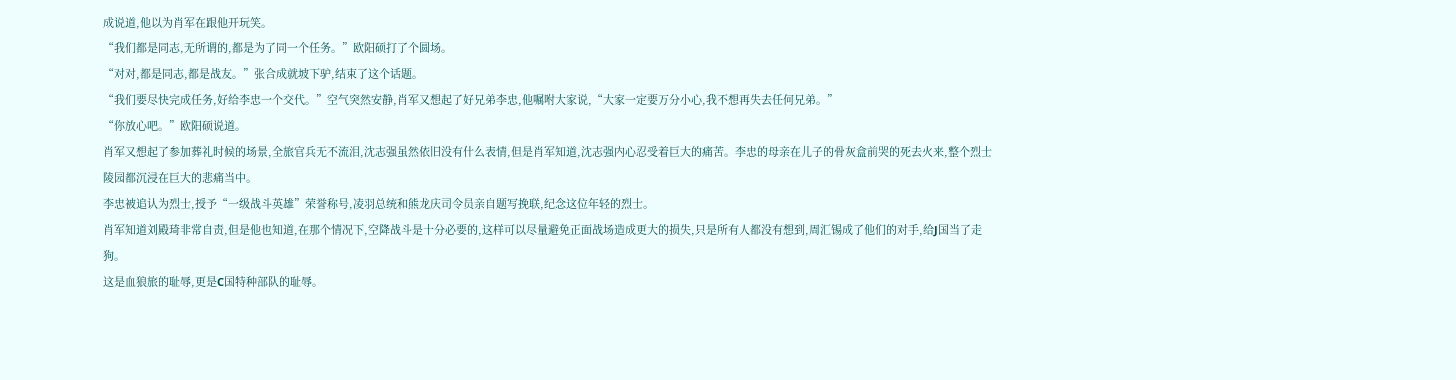成说道,他以为肖军在跟他开玩笑。
“我们都是同志,无所谓的,都是为了同一个任务。”欧阳硕打了个圆场。
“对对,都是同志,都是战友。”张合成就坡下驴,结束了这个话题。
“我们要尽快完成任务,好给李忠一个交代。”空气突然安静,肖军又想起了好兄弟李忠,他嘱咐大家说,“大家一定要万分小心,我不想再失去任何兄弟。”
“你放心吧。”欧阳硕说道。
肖军又想起了参加葬礼时候的场景,全旅官兵无不流泪,沈志强虽然依旧没有什么表情,但是肖军知道,沈志强内心忍受着巨大的痛苦。李忠的母亲在儿子的骨灰盒前哭的死去火来,整个烈士陵园都沉浸在巨大的悲痛当中。
李忠被追认为烈士,授予“一级战斗英雄”荣誉称号,凌羽总统和熊龙庆司令员亲自题写挽联,纪念这位年轻的烈士。
肖军知道刘殿琦非常自责,但是他也知道,在那个情况下,空降战斗是十分必要的,这样可以尽量避免正面战场造成更大的损失,只是所有人都没有想到,周汇锡成了他们的对手,给J国当了走狗。
这是血狼旅的耻辱,更是C国特种部队的耻辱。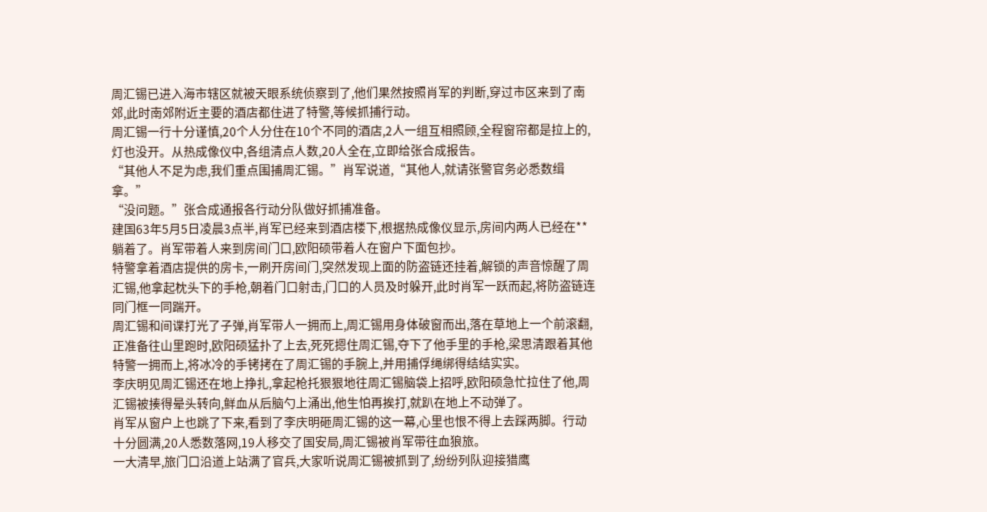周汇锡已进入海市辖区就被天眼系统侦察到了,他们果然按照肖军的判断,穿过市区来到了南郊,此时南郊附近主要的酒店都住进了特警,等候抓捕行动。
周汇锡一行十分谨慎,20个人分住在10个不同的酒店,2人一组互相照顾,全程窗帘都是拉上的,灯也没开。从热成像仪中,各组清点人数,20人全在,立即给张合成报告。
“其他人不足为虑,我们重点围捕周汇锡。”肖军说道,“其他人,就请张警官务必悉数缉拿。”
“没问题。”张合成通报各行动分队做好抓捕准备。
建国63年5月5日凌晨3点半,肖军已经来到酒店楼下,根据热成像仪显示,房间内两人已经在**躺着了。肖军带着人来到房间门口,欧阳硕带着人在窗户下面包抄。
特警拿着酒店提供的房卡,一刷开房间门,突然发现上面的防盗链还挂着,解锁的声音惊醒了周汇锡,他拿起枕头下的手枪,朝着门口射击,门口的人员及时躲开,此时肖军一跃而起,将防盗链连同门框一同踹开。
周汇锡和间谍打光了子弹,肖军带人一拥而上,周汇锡用身体破窗而出,落在草地上一个前滚翻,正准备往山里跑时,欧阳硕猛扑了上去,死死摁住周汇锡,夺下了他手里的手枪,梁思清跟着其他特警一拥而上,将冰冷的手铐拷在了周汇锡的手腕上,并用捕俘绳绑得结结实实。
李庆明见周汇锡还在地上挣扎,拿起枪托狠狠地往周汇锡脑袋上招呼,欧阳硕急忙拉住了他,周汇锡被揍得晕头转向,鲜血从后脑勺上涌出,他生怕再挨打,就趴在地上不动弹了。
肖军从窗户上也跳了下来,看到了李庆明砸周汇锡的这一幕,心里也恨不得上去踩两脚。行动十分圆满,20人悉数落网,19人移交了国安局,周汇锡被肖军带往血狼旅。
一大清早,旅门口沿道上站满了官兵,大家听说周汇锡被抓到了,纷纷列队迎接猎鹰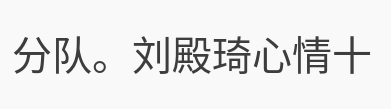分队。刘殿琦心情十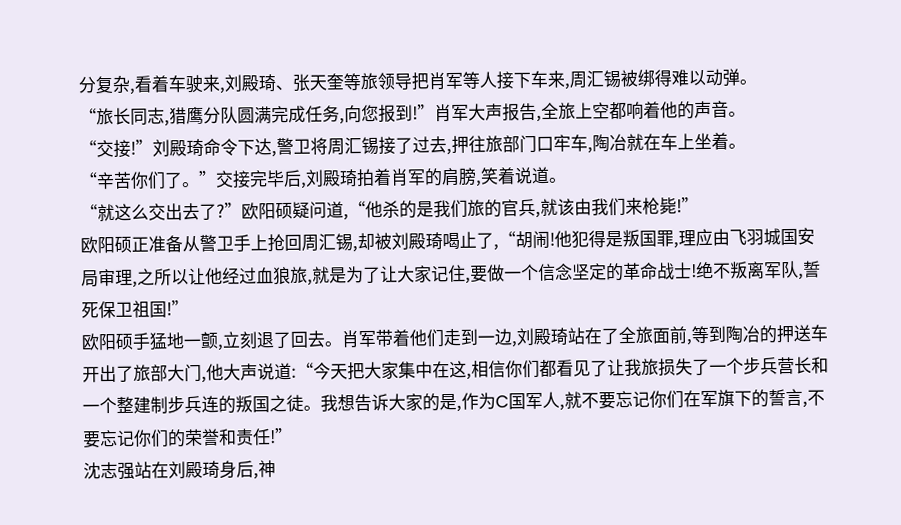分复杂,看着车驶来,刘殿琦、张天奎等旅领导把肖军等人接下车来,周汇锡被绑得难以动弹。
“旅长同志,猎鹰分队圆满完成任务,向您报到!”肖军大声报告,全旅上空都响着他的声音。
“交接!”刘殿琦命令下达,警卫将周汇锡接了过去,押往旅部门口牢车,陶冶就在车上坐着。
“辛苦你们了。”交接完毕后,刘殿琦拍着肖军的肩膀,笑着说道。
“就这么交出去了?”欧阳硕疑问道,“他杀的是我们旅的官兵,就该由我们来枪毙!”
欧阳硕正准备从警卫手上抢回周汇锡,却被刘殿琦喝止了,“胡闹!他犯得是叛国罪,理应由飞羽城国安局审理,之所以让他经过血狼旅,就是为了让大家记住,要做一个信念坚定的革命战士!绝不叛离军队,誓死保卫祖国!”
欧阳硕手猛地一颤,立刻退了回去。肖军带着他们走到一边,刘殿琦站在了全旅面前,等到陶冶的押送车开出了旅部大门,他大声说道:“今天把大家集中在这,相信你们都看见了让我旅损失了一个步兵营长和一个整建制步兵连的叛国之徒。我想告诉大家的是,作为C国军人,就不要忘记你们在军旗下的誓言,不要忘记你们的荣誉和责任!”
沈志强站在刘殿琦身后,神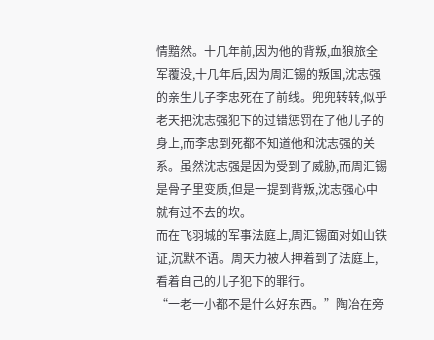情黯然。十几年前,因为他的背叛,血狼旅全军覆没,十几年后,因为周汇锡的叛国,沈志强的亲生儿子李忠死在了前线。兜兜转转,似乎老天把沈志强犯下的过错惩罚在了他儿子的身上,而李忠到死都不知道他和沈志强的关系。虽然沈志强是因为受到了威胁,而周汇锡是骨子里变质,但是一提到背叛,沈志强心中就有过不去的坎。
而在飞羽城的军事法庭上,周汇锡面对如山铁证,沉默不语。周天力被人押着到了法庭上,看着自己的儿子犯下的罪行。
“一老一小都不是什么好东西。”陶冶在旁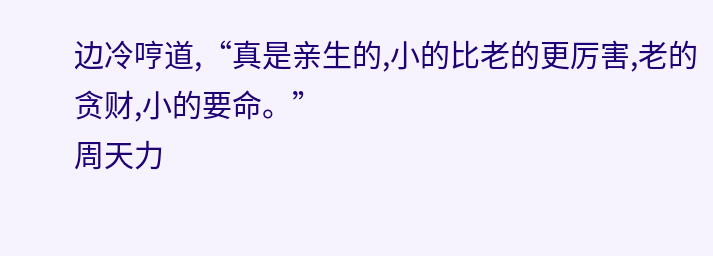边冷哼道,“真是亲生的,小的比老的更厉害,老的贪财,小的要命。”
周天力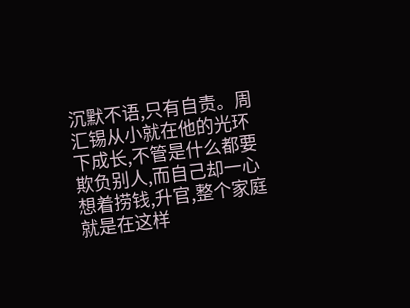沉默不语,只有自责。周汇锡从小就在他的光环下成长,不管是什么都要欺负别人,而自己却一心想着捞钱,升官,整个家庭就是在这样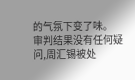的气氛下变了味。
审判结果没有任何疑问,周汇锡被处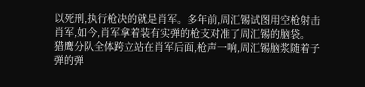以死刑,执行枪决的就是肖军。多年前,周汇锡试图用空枪射击肖军,如今,肖军拿着装有实弹的枪支对准了周汇锡的脑袋。
猎鹰分队全体跨立站在肖军后面,枪声一响,周汇锡脑浆随着子弹的弹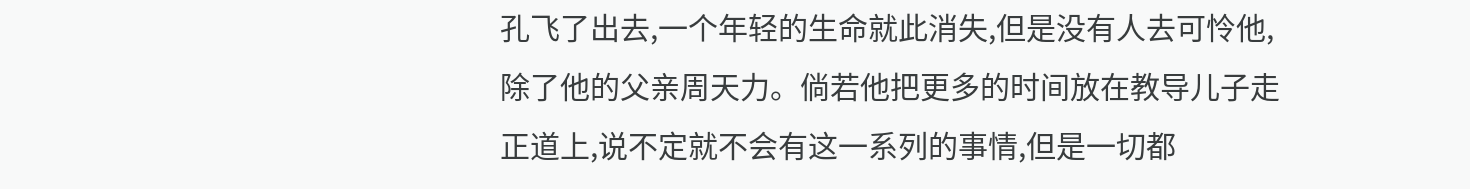孔飞了出去,一个年轻的生命就此消失,但是没有人去可怜他,除了他的父亲周天力。倘若他把更多的时间放在教导儿子走正道上,说不定就不会有这一系列的事情,但是一切都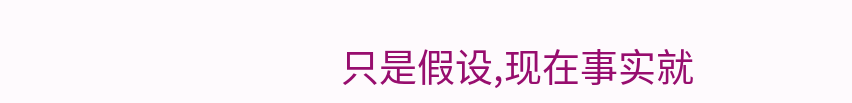只是假设,现在事实就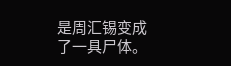是周汇锡变成了一具尸体。